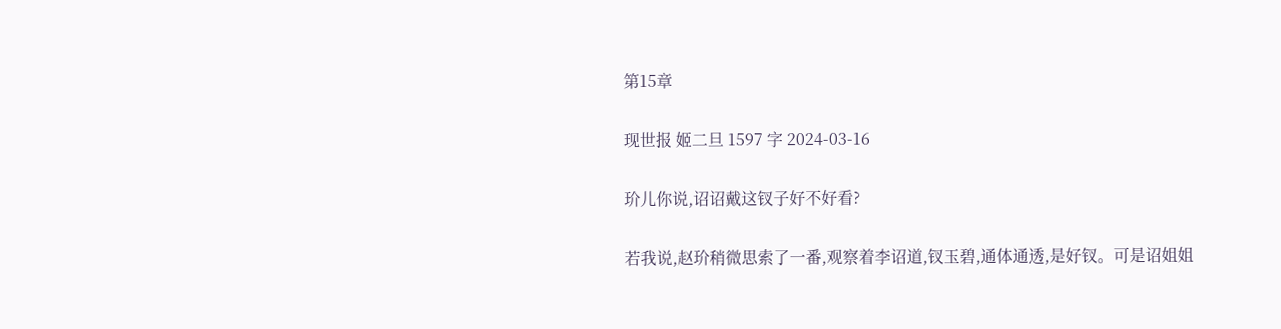第15章

现世报 姬二旦 1597 字 2024-03-16

玠儿你说,诏诏戴这钗子好不好看?

若我说,赵玠稍微思索了一番,观察着李诏道,钗玉碧,通体通透,是好钗。可是诏姐姐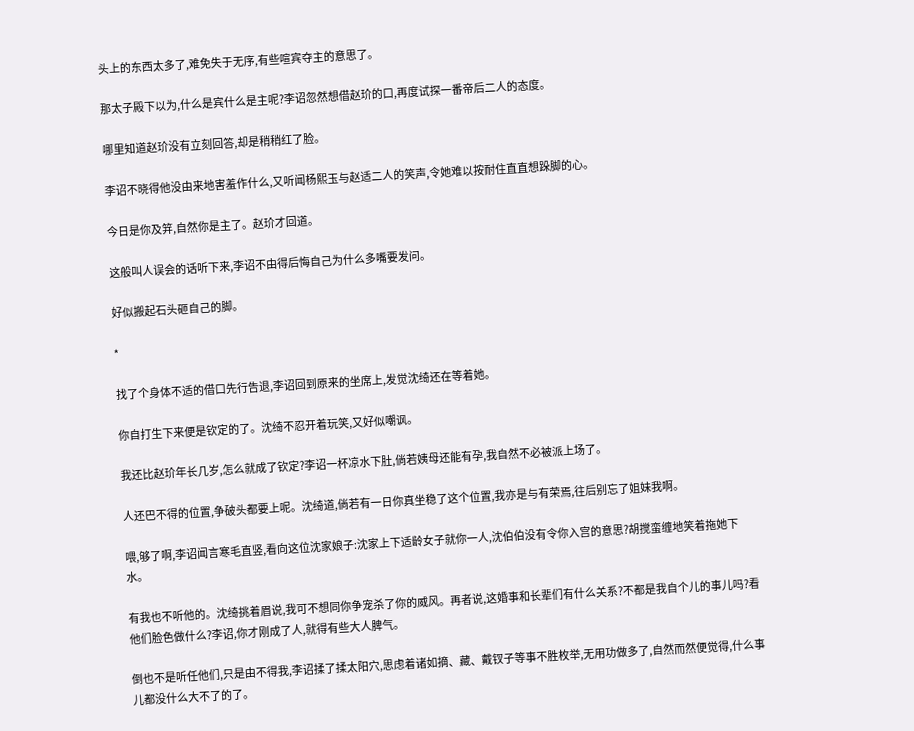头上的东西太多了,难免失于无序,有些喧宾夺主的意思了。

那太子殿下以为,什么是宾什么是主呢?李诏忽然想借赵玠的口,再度试探一番帝后二人的态度。

哪里知道赵玠没有立刻回答,却是稍稍红了脸。

李诏不晓得他没由来地害羞作什么,又听闻杨熙玉与赵适二人的笑声,令她难以按耐住直直想跺脚的心。

今日是你及笄,自然你是主了。赵玠才回道。

这般叫人误会的话听下来,李诏不由得后悔自己为什么多嘴要发问。

好似搬起石头砸自己的脚。

*

找了个身体不适的借口先行告退,李诏回到原来的坐席上,发觉沈绮还在等着她。

你自打生下来便是钦定的了。沈绮不忍开着玩笑,又好似嘲讽。

我还比赵玠年长几岁,怎么就成了钦定?李诏一杯凉水下肚,倘若姨母还能有孕,我自然不必被派上场了。

人还巴不得的位置,争破头都要上呢。沈绮道,倘若有一日你真坐稳了这个位置,我亦是与有荣焉,往后别忘了姐妹我啊。

喂,够了啊,李诏闻言寒毛直竖,看向这位沈家娘子:沈家上下适龄女子就你一人,沈伯伯没有令你入宫的意思?胡搅蛮缠地笑着拖她下水。

有我也不听他的。沈绮挑着眉说,我可不想同你争宠杀了你的威风。再者说,这婚事和长辈们有什么关系?不都是我自个儿的事儿吗?看他们脸色做什么?李诏,你才刚成了人,就得有些大人脾气。

倒也不是听任他们,只是由不得我,李诏揉了揉太阳穴,思虑着诸如摘、藏、戴钗子等事不胜枚举,无用功做多了,自然而然便觉得,什么事儿都没什么大不了的了。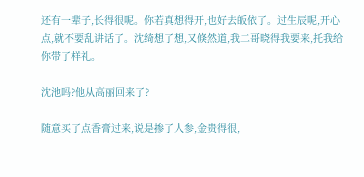还有一辈子,长得很呢。你若真想得开,也好去皈依了。过生辰呢,开心点,就不要乱讲话了。沈绮想了想,又倏然道,我二哥晓得我要来,托我给你带了样礼。

沈池吗?他从高丽回来了?

随意买了点香膏过来,说是掺了人参,金贵得很,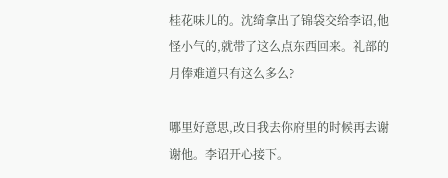桂花味儿的。沈绮拿出了锦袋交给李诏,他怪小气的,就带了这么点东西回来。礼部的月俸难道只有这么多么?

哪里好意思,改日我去你府里的时候再去谢谢他。李诏开心接下。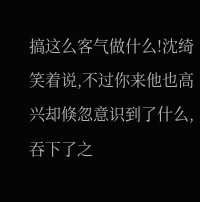搞这么客气做什么!沈绮笑着说,不过你来他也高兴却倏忽意识到了什么,吞下了之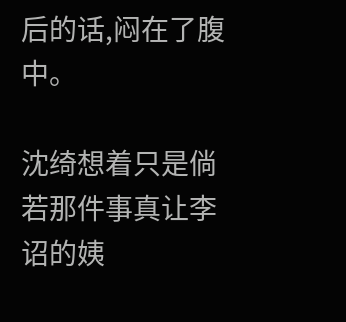后的话,闷在了腹中。

沈绮想着只是倘若那件事真让李诏的姨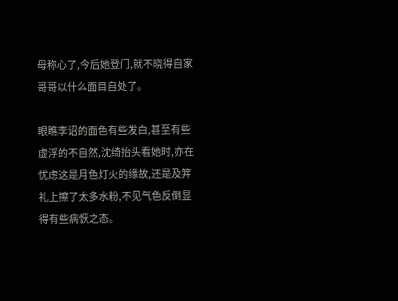母称心了,今后她登门,就不晓得自家哥哥以什么面目自处了。

眼瞧李诏的面色有些发白,甚至有些虚浮的不自然,沈绮抬头看她时,亦在忧虑这是月色灯火的缘故,还是及笄礼上擦了太多水粉,不见气色反倒显得有些病恹之态。